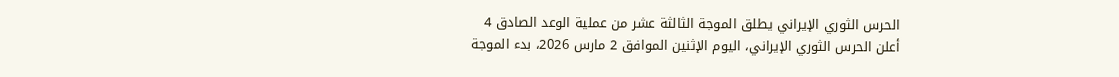الحرس الثوري الإيراني يطلق الموجة الثالثة عشر من عملية الوعد الصادق 4
أعلن الحرس الثوري الإيراني، اليوم الإثنين الموافق 2 مارس 2026، بدء الموجة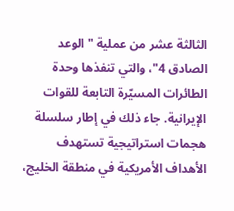الثالثة عشر من عملية "الوعد الصادق 4"، والتي تنفذها وحدة الطائرات المسيّرة التابعة للقوات الإيرانية. جاء ذلك في إطار سلسلة هجمات استراتيجية تستهدف الأهداف الأمريكية في منطقة الخليج،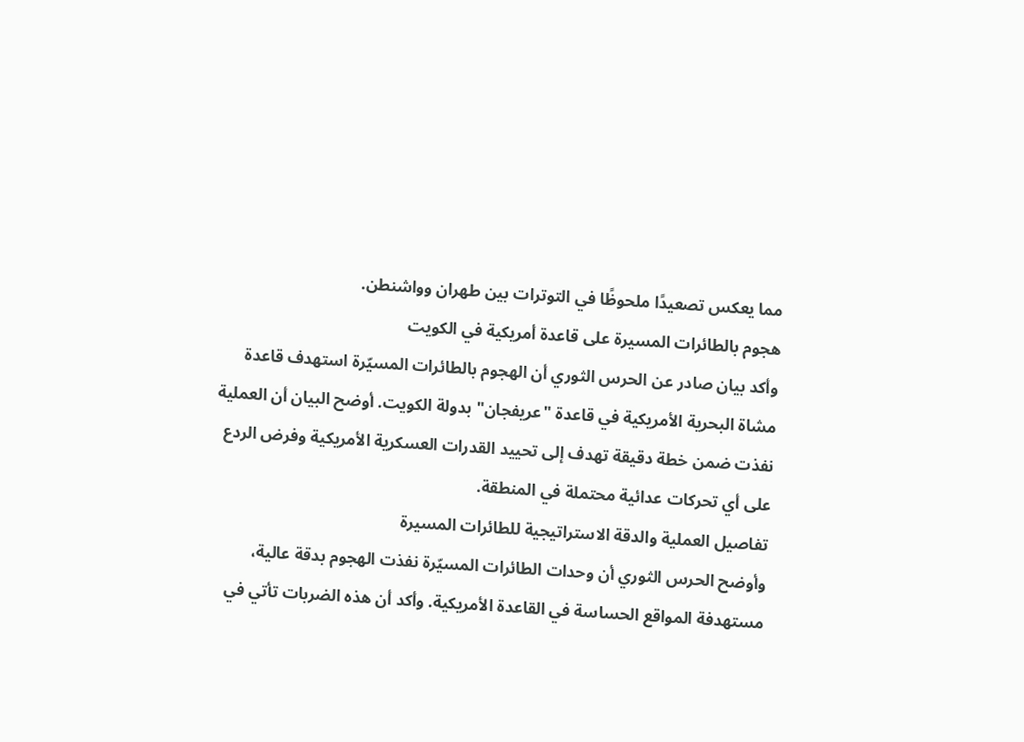مما يعكس تصعيدًا ملحوظًا في التوترات بين طهران وواشنطن.
هجوم بالطائرات المسيرة على قاعدة أمريكية في الكويت
وأكد بيان صادر عن الحرس الثوري أن الهجوم بالطائرات المسيّرة استهدف قاعدة مشاة البحرية الأمريكية في قاعدة "عريفجان" بدولة الكويت. أوضح البيان أن العملية نفذت ضمن خطة دقيقة تهدف إلى تحييد القدرات العسكرية الأمريكية وفرض الردع على أي تحركات عدائية محتملة في المنطقة.
تفاصيل العملية والدقة الاستراتيجية للطائرات المسيرة
وأوضح الحرس الثوري أن وحدات الطائرات المسيّرة نفذت الهجوم بدقة عالية، مستهدفة المواقع الحساسة في القاعدة الأمريكية. وأكد أن هذه الضربات تأتي في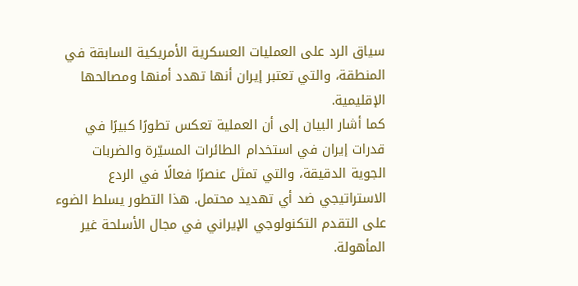سياق الرد على العمليات العسكرية الأمريكية السابقة في المنطقة، والتي تعتبر إيران أنها تهدد أمنها ومصالحها الإقليمية.
كما أشار البيان إلى أن العملية تعكس تطورًا كبيرًا في قدرات إيران في استخدام الطائرات المسيّرة والضربات الجوية الدقيقة، والتي تمثل عنصرًا فعالًا في الردع الاستراتيجي ضد أي تهديد محتمل. هذا التطور يسلط الضوء على التقدم التكنولوجي الإيراني في مجال الأسلحة غير المأهولة.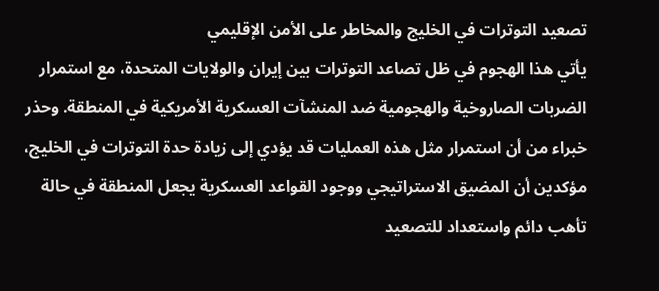تصعيد التوترات في الخليج والمخاطر على الأمن الإقليمي
يأتي هذا الهجوم في ظل تصاعد التوترات بين إيران والولايات المتحدة، مع استمرار الضربات الصاروخية والهجومية ضد المنشآت العسكرية الأمريكية في المنطقة. وحذر خبراء من أن استمرار مثل هذه العمليات قد يؤدي إلى زيادة حدة التوترات في الخليج، مؤكدين أن المضيق الاستراتيجي ووجود القواعد العسكرية يجعل المنطقة في حالة تأهب دائم واستعداد للتصعيد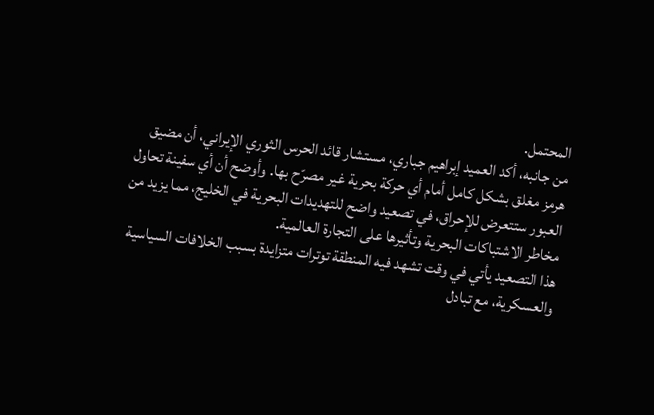المحتمل.
من جانبه، أكد العميد إبراهيم جباري، مستشار قائد الحرس الثوري الإيراني، أن مضيق هرمز مغلق بشكل كامل أمام أي حركة بحرية غير مصرّح بها. وأوضح أن أي سفينة تحاول العبور ستتعرض للإحراق، في تصعيد واضح للتهديدات البحرية في الخليج، مما يزيد من مخاطر الاشتباكات البحرية وتأثيرها على التجارة العالمية.
هذا التصعيد يأتي في وقت تشهد فيه المنطقة توترات متزايدة بسبب الخلافات السياسية والعسكرية، مع تبادل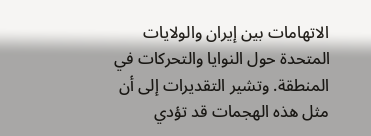الاتهامات بين إيران والولايات المتحدة حول النوايا والتحركات في المنطقة. وتشير التقديرات إلى أن مثل هذه الهجمات قد تؤدي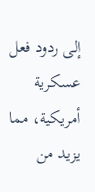إلى ردود فعل عسكرية أمريكية، مما يزيد من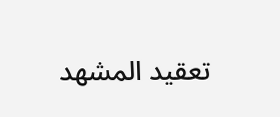تعقيد المشهد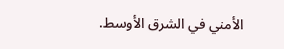الأمني في الشرق الأوسط.